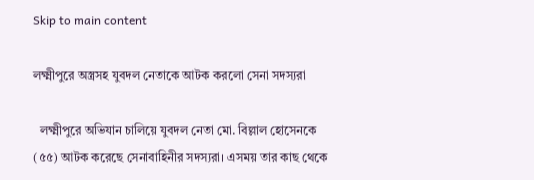Skip to main content

লক্ষ্মীপুরে অস্ত্রসহ যুবদল নেতাকে আটক করলো সেনা সদস্যরা

  লক্ষ্মীপুরে অভিযান চালিয়ে যুবদল নেতা মো. বিল্লাল হোসেনকে (৫৫) আটক করেছে সেনাবাহিনীর সদস্যরা। এসময় তার কাছ থেকে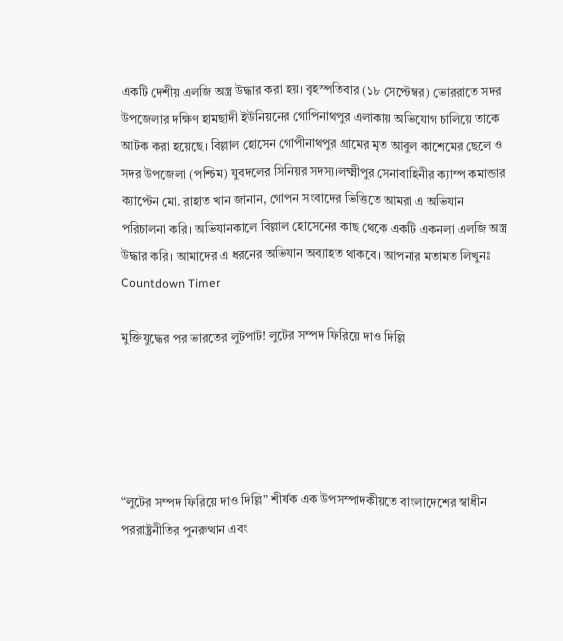একটি দেশীয় এলজি অস্ত্র উদ্ধার করা হয়। বৃহস্পতিবার (১৮ সেপ্টেম্বর) ভোররাতে সদর উপজেলার দক্ষিণ হামছাদী ইউনিয়নের গোপিনাথপুর এলাকায় অভিযোগ চালিয়ে তাকে আটক করা হয়েছে। বিল্লাল হোসেন গোপীনাথপুর গ্রামের মৃত আবুল কাশেমের ছেলে ও সদর উপজেলা (পশ্চিম) যুবদলের সিনিয়র সদস্য।লক্ষ্মীপুর সেনাবাহিনীর ক্যাম্প কমান্ডার ক্যাপ্টেন মো. রাহাত খান জানান, গোপন সংবাদের ভিত্তিতে আমরা এ অভিযান পরিচালনা করি। অভিযানকালে বিল্লাল হোসেনের কাছ থেকে একটি একনলা এলজি অস্ত্র উদ্ধার করি। আমাদের এ ধরনের অভিযান অব্যাহত থাকবে। আপনার মতামত লিখুনঃ Countdown Timer

মুক্তিযুদ্ধের পর ভারতের লুটপাট! লুটের সম্পদ ফিরিয়ে দাও দিল্লি





“লুটের সম্পদ ফিরিয়ে দাও দিল্লি” শীর্ষক এক উপসম্পাদকীয়তে বাংলাদেশের স্বাধীন পররাষ্ট্রনীতির পুনরুত্থান এবং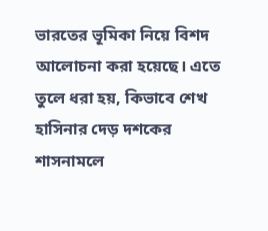ভারতের ভূমিকা নিয়ে বিশদ আলোচনা করা হয়েছে। এতে তুলে ধরা হয়, কিভাবে শেখ হাসিনার দেড় দশকের শাসনামলে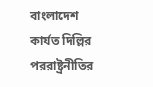বাংলাদেশ কার্যত দিল্লির পররাষ্ট্রনীতির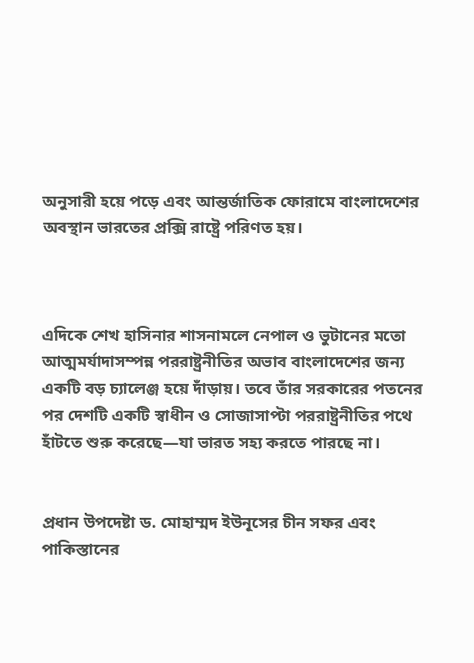অনুসারী হয়ে পড়ে এবং আন্তর্জাতিক ফোরামে বাংলাদেশের অবস্থান ভারতের প্রক্সি রাষ্ট্রে পরিণত হয়।



এদিকে শেখ হাসিনার শাসনামলে নেপাল ও ভুটানের মতো আত্মমর্যাদাসম্পন্ন পররাষ্ট্রনীতির অভাব বাংলাদেশের জন্য একটি বড় চ্যালেঞ্জ হয়ে দাঁড়ায়। তবে তাঁর সরকারের পতনের পর দেশটি একটি স্বাধীন ও সোজাসাপ্টা পররাষ্ট্রনীতির পথে হাঁটতে শুরু করেছে—যা ভারত সহ্য করতে পারছে না।


প্রধান উপদেষ্টা ড. মোহাম্মদ ইউনূসের চীন সফর এবং পাকিস্তানের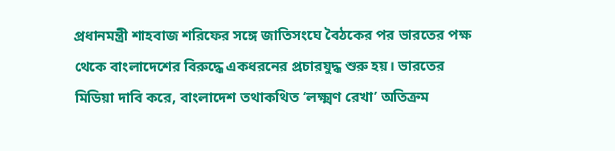প্রধানমন্ত্রী শাহবাজ শরিফের সঙ্গে জাতিসংঘে বৈঠকের পর ভারতের পক্ষ থেকে বাংলাদেশের বিরুদ্ধে একধরনের প্রচারযুদ্ধ শুরু হয়। ভারতের মিডিয়া দাবি করে, বাংলাদেশ তথাকথিত ‘লক্ষ্মণ রেখা’ অতিক্রম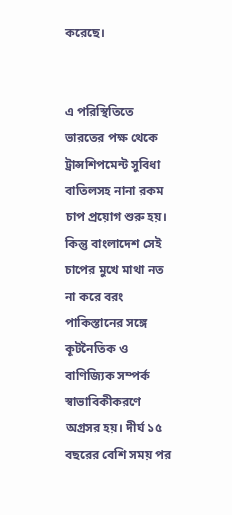করেছে।


এ পরিস্থিতিতে ভারতের পক্ষ থেকে ট্রান্সশিপমেন্ট সুবিধা বাতিলসহ নানা রকম চাপ প্রয়োগ শুরু হয়। কিন্তু বাংলাদেশ সেই চাপের মুখে মাথা নত না করে বরং পাকিস্তানের সঙ্গে কূটনৈতিক ও বাণিজ্যিক সম্পর্ক স্বাভাবিকীকরণে অগ্রসর হয়। দীর্ঘ ১৫ বছরের বেশি সময় পর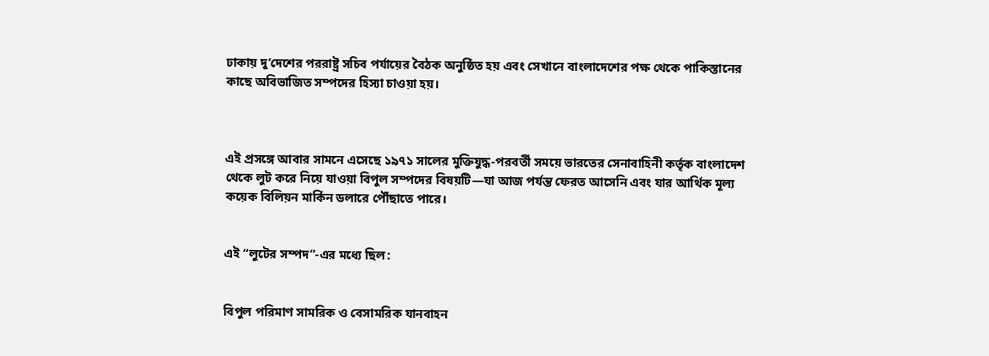ঢাকায় দু’দেশের পররাষ্ট্র সচিব পর্যায়ের বৈঠক অনুষ্ঠিত হয় এবং সেখানে বাংলাদেশের পক্ষ থেকে পাকিস্তানের কাছে অবিভাজিত সম্পদের হিস্যা চাওয়া হয়।



এই প্রসঙ্গে আবার সামনে এসেছে ১৯৭১ সালের মুক্তিযুদ্ধ-পরবর্তী সময়ে ভারতের সেনাবাহিনী কর্তৃক বাংলাদেশ থেকে লুট করে নিয়ে যাওয়া বিপুল সম্পদের বিষয়টি—যা আজ পর্যন্ত ফেরত আসেনি এবং যার আর্থিক মূল্য কয়েক বিলিয়ন মার্কিন ডলারে পৌঁছাতে পারে।


এই “লুটের সম্পদ”-এর মধ্যে ছিল:


বিপুল পরিমাণ সামরিক ও বেসামরিক যানবাহন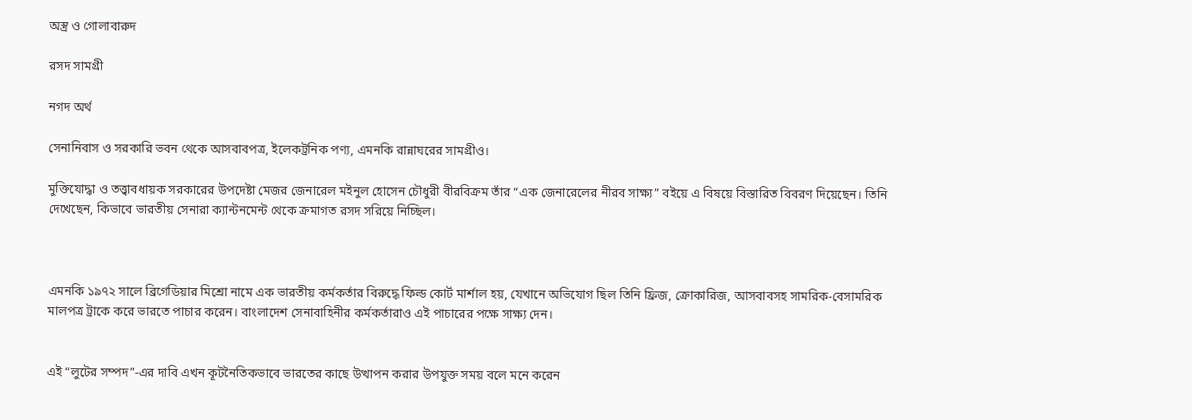অস্ত্র ও গোলাবারুদ

রসদ সামগ্রী

নগদ অর্থ

সেনানিবাস ও সরকারি ভবন থেকে আসবাবপত্র, ইলেকট্রনিক পণ্য, এমনকি রান্নাঘরের সামগ্রীও।

মুক্তিযোদ্ধা ও তত্ত্বাবধায়ক সরকারের উপদেষ্টা মেজর জেনারেল মইনুল হোসেন চৌধুরী বীরবিক্রম তাঁর “এক জেনারেলের নীরব সাক্ষ্য” বইয়ে এ বিষয়ে বিস্তারিত বিবরণ দিয়েছেন। তিনি দেখেছেন, কিভাবে ভারতীয় সেনারা ক্যান্টনমেন্ট থেকে ক্রমাগত রসদ সরিয়ে নিচ্ছিল।



এমনকি ১৯৭২ সালে ব্রিগেডিয়ার মিশ্রো নামে এক ভারতীয় কর্মকর্তার বিরুদ্ধে ফিল্ড কোর্ট মার্শাল হয়, যেখানে অভিযোগ ছিল তিনি ফ্রিজ, ক্রোকারিজ, আসবাবসহ সামরিক-বেসামরিক মালপত্র ট্রাকে করে ভারতে পাচার করেন। বাংলাদেশ সেনাবাহিনীর কর্মকর্তারাও এই পাচারের পক্ষে সাক্ষ্য দেন।


এই “লুটের সম্পদ”-এর দাবি এখন কূটনৈতিকভাবে ভারতের কাছে উত্থাপন করার উপযুক্ত সময় বলে মনে করেন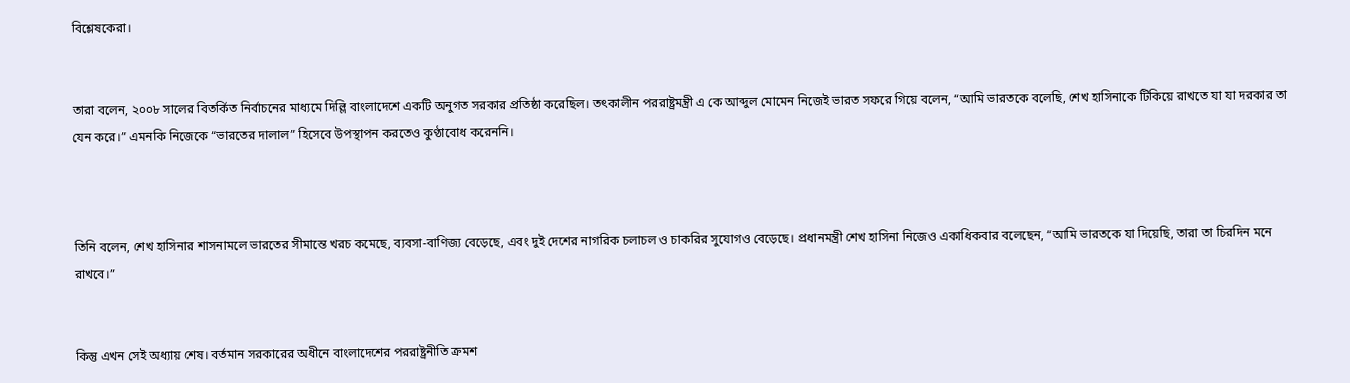বিশ্লেষকেরা।


তারা বলেন, ২০০৮ সালের বিতর্কিত নির্বাচনের মাধ্যমে দিল্লি বাংলাদেশে একটি অনুগত সরকার প্রতিষ্ঠা করেছিল। তৎকালীন পররাষ্ট্রমন্ত্রী এ কে আব্দুল মোমেন নিজেই ভারত সফরে গিয়ে বলেন, “আমি ভারতকে বলেছি, শেখ হাসিনাকে টিকিয়ে রাখতে যা যা দরকার তা যেন করে।” এমনকি নিজেকে “ভারতের দালাল” হিসেবে উপস্থাপন করতেও কুণ্ঠাবোধ করেননি।



তিনি বলেন, শেখ হাসিনার শাসনামলে ভারতের সীমান্তে খরচ কমেছে, ব্যবসা-বাণিজ্য বেড়েছে, এবং দুই দেশের নাগরিক চলাচল ও চাকরির সুযোগও বেড়েছে। প্রধানমন্ত্রী শেখ হাসিনা নিজেও একাধিকবার বলেছেন, “আমি ভারতকে যা দিয়েছি, তারা তা চিরদিন মনে রাখবে।”


কিন্তু এখন সেই অধ্যায় শেষ। বর্তমান সরকারের অধীনে বাংলাদেশের পররাষ্ট্রনীতি ক্রমশ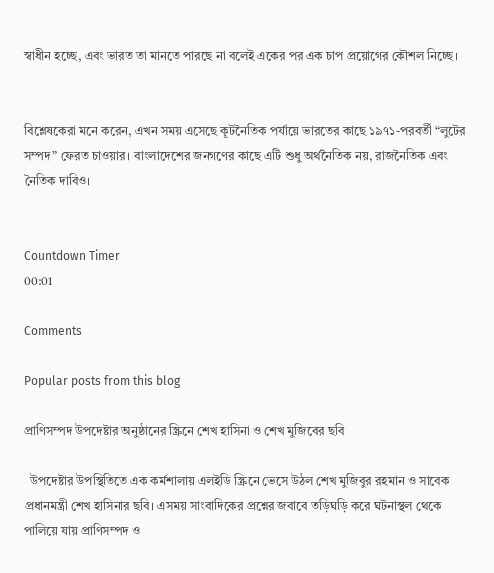স্বাধীন হচ্ছে, এবং ভারত তা মানতে পারছে না বলেই একের পর এক চাপ প্রয়োগের কৌশল নিচ্ছে।


বিশ্লেষকেরা মনে করেন, এখন সময় এসেছে কূটনৈতিক পর্যায়ে ভারতের কাছে ১৯৭১-পরবর্তী “লুটের সম্পদ” ফেরত চাওয়ার। বাংলাদেশের জনগণের কাছে এটি শুধু অর্থনৈতিক নয়, রাজনৈতিক এবং নৈতিক দাবিও।


Countdown Timer
00:01

Comments

Popular posts from this blog

প্রাণিসম্পদ উপদেষ্টার অনুষ্ঠানের স্ক্রিনে শেখ হাসিনা ও শেখ মুজিবের ছবি

  উপদেষ্টার উপস্থিতিতে এক কর্মশালায় এলইডি স্ক্রিনে ভেসে উঠল শেখ মুজিবুর রহমান ও সাবেক প্রধানমন্ত্রী শেখ হাসিনার ছবি। এসময় সাংবাদিকের প্রশ্নের জবাবে তড়িঘড়ি করে ঘটনাস্থল থেকে পালিয়ে যায় প্রাণিসম্পদ ও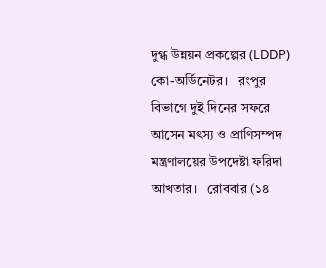দুগ্ধ উন্নয়ন প্রকল্পের (LDDP) কো-অর্ডিনেটর।   রংপুর বিভাগে দুই দিনের সফরে আসেন মৎস্য ও প্রাণিসম্পদ মন্ত্রণালয়ের উপদেষ্টা ফরিদা আখতার।   রোববার (১৪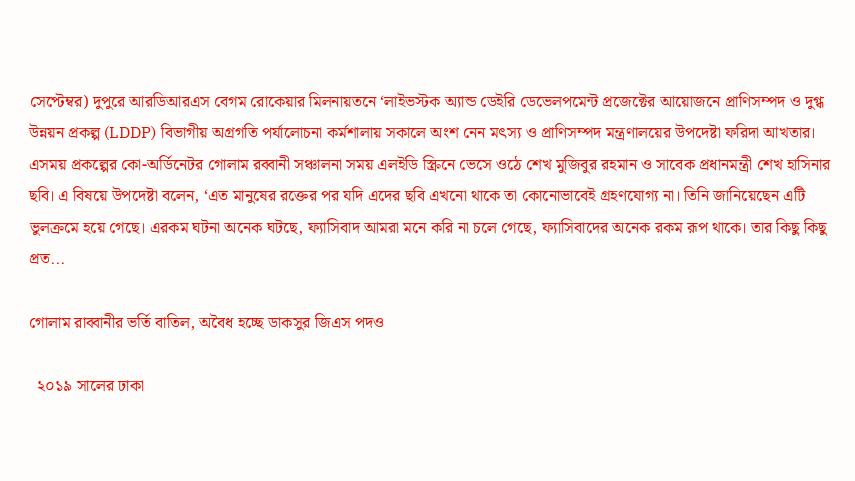সেপ্টেম্বর) দুপুরে আরডিআরএস বেগম রোকেয়ার মিলনায়তনে ‘লাইভস্টক অ্যান্ড ডেইরি ডেভেলপমেন্ট প্রজেক্টের আয়োজনে প্রাণিসম্পদ ও দুগ্ধ উন্নয়ন প্রকল্প (LDDP) বিভাগীয় অগ্রগতি পর্যালোচনা কর্মশালায় সকালে অংশ নেন মৎস্য ও প্রাণিসম্পদ মন্ত্রণালয়ের উপদেষ্টা ফরিদা আখতার।   এসময় প্রকল্পের কো-অর্ডিনেটর গোলাম রব্বানী সঞ্চালনা সময় এলইডি স্ক্রিনে ভেসে ওঠে শেখ মুজিবুর রহমান ও সাবেক প্রধানমন্ত্রী শেখ হাসিনার ছবি। এ বিষয়ে উপদেষ্টা বলেন, ‘এত মানুষের রক্তের পর যদি এদের ছবি এখনো থাকে তা কোনোভাবেই গ্রহণযোগ্য না। তিনি জানিয়েছেন এটি ভুলক্রমে হয়ে গেছে। এরকম ঘটনা অনেক ঘটছে, ফ্যাসিবাদ আমরা মনে করি না চলে গেছে, ফ্যাসিবাদের অনেক রকম রূপ থাকে। তার কিছু কিছু প্রত...

গোলাম রাব্বানীর ভর্তি বাতিল, অবৈধ হচ্ছে ডাকসুর জিএস পদও

  ২০১৯ সালের ঢাকা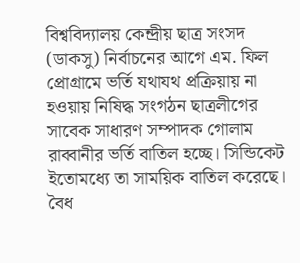বিশ্ববিদ্যালয় কেন্দ্রীয় ছাত্র সংসদ (ডাকসু) নির্বাচনের আগে এম. ফিল প্রোগ্রামে ভর্তি যথাযথ প্রক্রিয়ায় না হওয়ায় নিষিদ্ধ সংগঠন ছাত্রলীগের সাবেক সাধারণ সম্পাদক গোলাম রাব্বানীর ভর্তি বাতিল হচ্ছে। সিন্ডিকেট ইতোমধ্যে তা সাময়িক বাতিল করেছে। বৈধ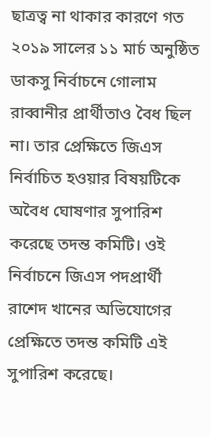ছাত্রত্ব না থাকার কারণে গত ২০১৯ সালের ১১ মার্চ অনুষ্ঠিত ডাকসু নির্বাচনে গোলাম রাব্বানীর প্রার্থীতাও বৈধ ছিল না। তার প্রেক্ষিতে জিএস নির্বাচিত হওয়ার বিষয়টিকে অবৈধ ঘোষণার সুপারিশ করেছে তদন্ত কমিটি। ওই নির্বাচনে জিএস পদপ্রার্থী রাশেদ খানের অভিযোগের প্রেক্ষিতে তদন্ত কমিটি এই সুপারিশ করেছে।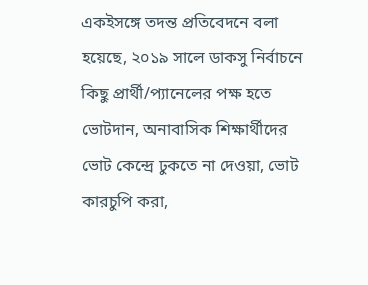একইসঙ্গে তদন্ত প্রতিবেদনে বলা হয়েছে, ২০১৯ সালে ডাকসু নির্বাচনে কিছু প্রার্থী/প্যানেলের পক্ষ হতে ভোটদান, অনাবাসিক শিক্ষার্থীদের ভোট কেন্দ্রে ঢুকতে না দেওয়া, ভোট কারচুপি করা,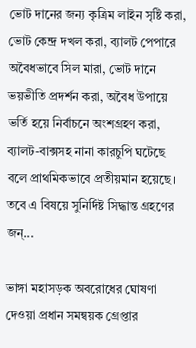ভোট দানের জন্য কৃত্রিম লাইন সৃষ্টি করা, ভোট কেন্দ্র দখল করা, ব্যালট পেপারে অবৈধভাবে সিল মারা, ভোট দানে ভয়ভীতি প্রদর্শন করা, অবৈধ উপায়ে ভর্তি হয়ে নির্বাচনে অংশগ্রহণ করা, ব্যালট-বাক্সসহ নানা কারচুপি ঘটেছে বলে প্রাথমিকভাবে প্রতীয়মান হয়েছে। তবে এ বিষয়ে সুনির্দিষ্ট সিদ্ধান্ত গ্রহণের জন্...

ভাঙ্গা মহাসড়ক অবরোধের ঘোষণা দেওয়া প্রধান সমন্বয়ক গ্রেপ্তার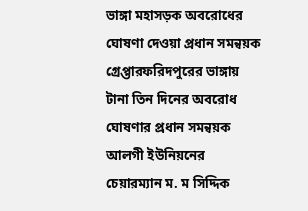ভাঙ্গা মহাসড়ক অবরোধের ঘোষণা দেওয়া প্রধান সমন্বয়ক গ্রেপ্তারফরিদপুরের ভাঙ্গায় টানা তিন দিনের অবরোধ ঘোষণার প্রধান সমন্বয়ক আলগী ইউনিয়নের চেয়ারম্যান ম. ম সিদ্দিক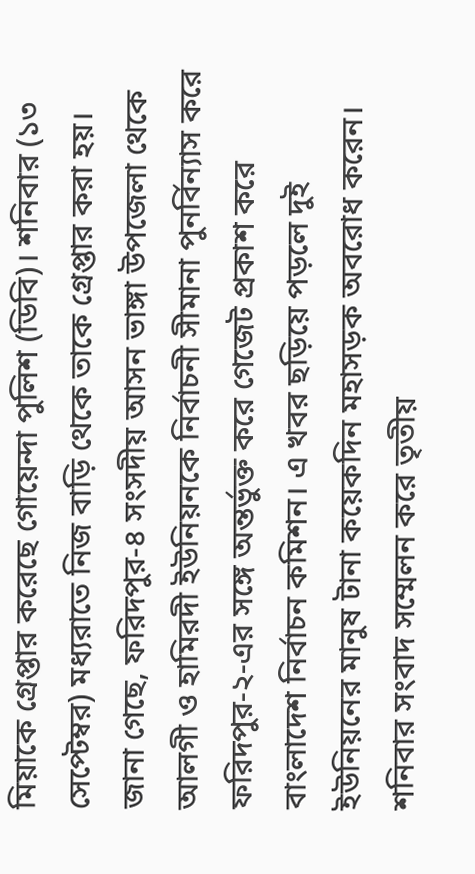মিয়াকে গ্রেপ্তার করেছে গোয়েন্দা পুলিশ (ডিবি)। শনিবার (১৩ সেপ্টেম্বর) মধ্যরাতে নিজ বাড়ি থেকে তাকে গ্রেপ্তার করা হয়। জানা গেছে, ফরিদপুর-৪ সংসদীয় আসন ভাঙ্গা উপজেলা থেকে আলগী ও হামিরদী ইউনিয়নকে নির্বাচনী সীমানা পুনর্বিন্যাস করে ফরিদপুর-২-এর সঙ্গে অন্তর্ভুক্ত করে গেজেট প্রকাশ করে বাংলাদেশ নির্বাচন কমিশন। এ খবর ছড়িয়ে পড়লে দুই ইউনিয়নের মানুষ টানা কয়েকদিন মহাসড়ক অবরোধ করেন। শনিবার সংবাদ সম্মেলন করে তৃতীয়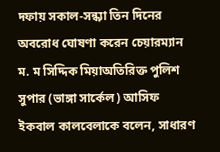দফায় সকাল-সন্ধ্যা তিন দিনের অবরোধ ঘোষণা করেন চেয়ারম্যান ম. ম সিদ্দিক মিয়াঅতিরিক্ত পুলিশ সুপার (ভাঙ্গা সার্কেল) আসিফ ইকবাল কালবেলাকে বলেন, সাধারণ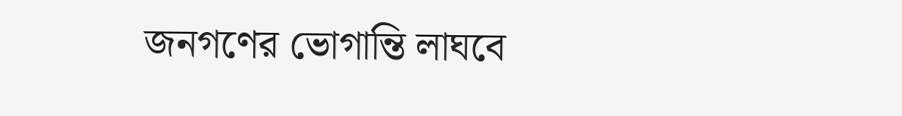জনগণের ভোগান্তি লাঘবে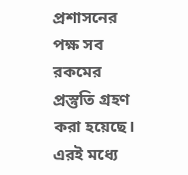প্রশাসনের পক্ষ সব রকমের প্রস্তুতি গ্রহণ করা হয়েছে। এরই মধ্যে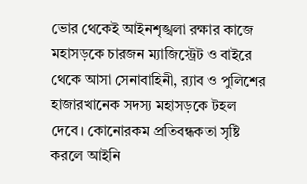ভোর থেকেই আইনশৃঙ্খলা রক্ষার কাজে মহাসড়কে চারজন ম্যাজিস্ট্রেট ও বাইরে থেকে আসা সেনাবাহিনী, র‍্যাব ও পুলিশের হাজারখানেক সদস্য মহাসড়কে টহল দেবে। কোনোরকম প্রতিবন্ধকতা সৃষ্টি করলে আইনি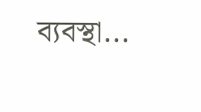ব্যবস্থা...